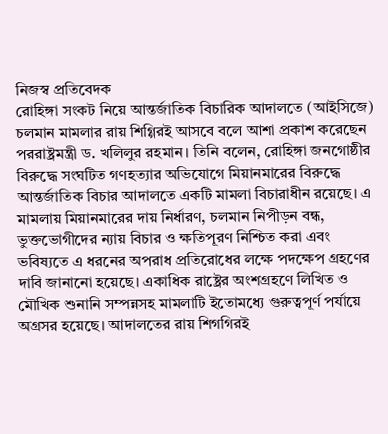নিজস্ব প্রতিবেদক
রোহিঙ্গা সংকট নিয়ে আন্তর্জাতিক বিচারিক আদালতে (আইসিজে) চলমান মামলার রায় শিগ্গিরই আসবে বলে আশা প্রকাশ করেছেন পররাষ্ট্রমন্ত্রী ড. খলিলুর রহমান। তিনি বলেন, রোহিঙ্গা জনগোষ্ঠীর বিরুদ্ধে সংঘটিত গণহত্যার অভিযোগে মিয়ানমারের বিরুদ্ধে আন্তর্জাতিক বিচার আদালতে একটি মামলা বিচারাধীন রয়েছে। এ মামলায় মিয়ানমারের দায় নির্ধারণ, চলমান নিপীড়ন বন্ধ, ভুক্তভোগীদের ন্যায় বিচার ও ক্ষতিপূরণ নিশ্চিত করা এবং ভবিষ্যতে এ ধরনের অপরাধ প্রতিরোধের লক্ষে পদক্ষেপ গ্রহণের দাবি জানানো হয়েছে। একাধিক রাষ্ট্রের অংশগ্রহণে লিখিত ও মৌখিক শুনানি সম্পন্নসহ মামলাটি ইতোমধ্যে গুরুত্বপূর্ণ পর্যায়ে অগ্রসর হয়েছে। আদালতের রায় শিগগিরই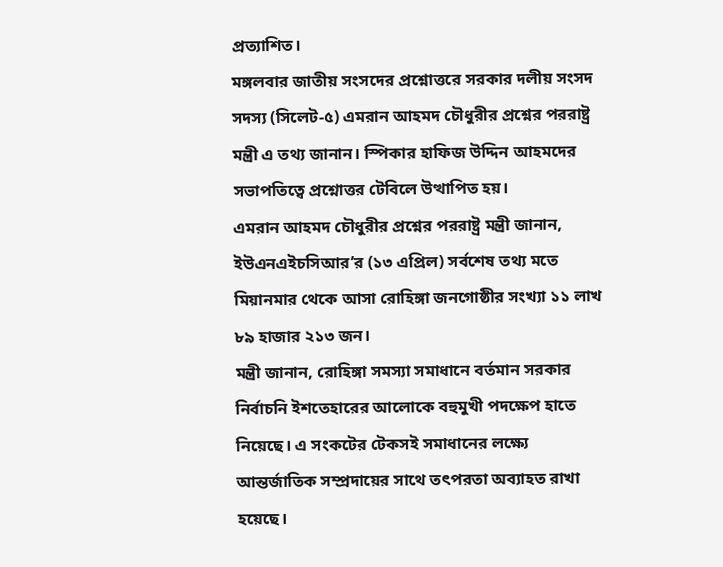প্রত্যাশিত।
মঙ্গলবার জাতীয় সংসদের প্রশ্নোত্তরে সরকার দলীয় সংসদ সদস্য (সিলেট-৫) এমরান আহমদ চৌধুরীর প্রশ্নের পররাষ্ট্র মন্ত্রী এ তথ্য জানান। স্পিকার হাফিজ উদ্দিন আহমদের সভাপতিত্বে প্রশ্নোত্তর টেবিলে উত্থাপিত হয়।
এমরান আহমদ চৌধুরীর প্রশ্নের পররাষ্ট্র মন্ত্রী জানান, ইউএনএইচসিআর’র (১৩ এপ্রিল) সর্বশেষ তথ্য মতে মিয়ানমার থেকে আসা রোহিঙ্গা জনগোষ্ঠীর সংখ্যা ১১ লাখ ৮৯ হাজার ২১৩ জন।
মন্ত্রী জানান, রোহিঙ্গা সমস্যা সমাধানে বর্তমান সরকার নির্বাচনি ইশতেহারের আলোকে বহুমুখী পদক্ষেপ হাতে নিয়েছে। এ সংকটের টেকসই সমাধানের লক্ষ্যে আন্তর্জাতিক সম্প্রদায়ের সাথে তৎপরতা অব্যাহত রাখা হয়েছে।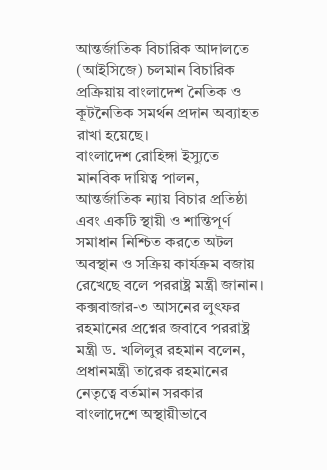আন্তর্জাতিক বিচারিক আদালতে (আইসিজে) চলমান বিচারিক প্রক্রিয়ায় বাংলাদেশ নৈতিক ও কূটনৈতিক সমর্থন প্রদান অব্যাহত রাখা হয়েছে।
বাংলাদেশ রোহিঙ্গা ইস্যুতে মানবিক দায়িত্ব পালন, আন্তর্জাতিক ন্যায় বিচার প্রতিষ্ঠা এবং একটি স্থায়ী ও শান্তিপূর্ণ সমাধান নিশ্চিত করতে অটল অবস্থান ও সক্রিয় কার্যক্রম বজায় রেখেছে বলে পররাষ্ট্র মন্ত্রী জানান।
কক্সবাজার-৩ আসনের লুৎফর রহমানের প্রশ্নের জবাবে পররাষ্ট্র মন্ত্রী ড. খলিলুর রহমান বলেন, প্রধানমন্ত্রী তারেক রহমানের নেতৃত্বে বর্তমান সরকার বাংলাদেশে অস্থায়ীভাবে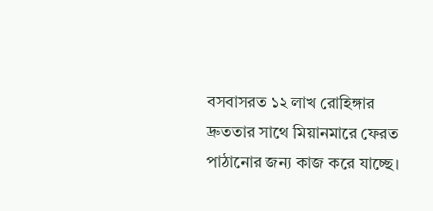বসবাসরত ১২ লাখ রোহিঙ্গার দ্রুততার সাথে মিয়ানমারে ফেরত পাঠানোর জন্য কাজ করে যাচ্ছে।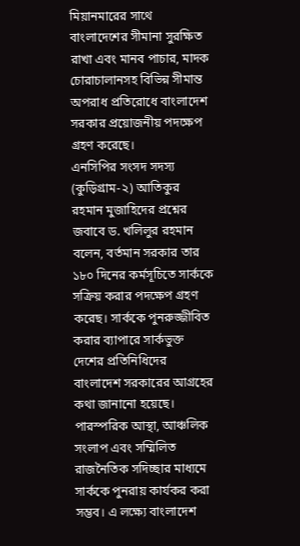মিয়ানমারের সাথে বাংলাদেশের সীমানা সুরক্ষিত রাখা এবং মানব পাচার, মাদক চোরাচালানসহ বিভিন্ন সীমান্ত অপরাধ প্রতিরোধে বাংলাদেশ সরকার প্রয়োজনীয় পদক্ষেপ গ্রহণ করেছে।
এনসিপির সংসদ সদস্য (কুড়িগ্রাম-২) আতিকুর রহমান মুজাহিদের প্রশ্নের জবাবে ড. খলিলুর রহমান বলেন, বর্তমান সরকার তার ১৮০ দিনের কর্মসূচিতে সার্ককে সক্রিয় করার পদক্ষেপ গ্রহণ করেছ। সার্ককে পুনরুজ্জীবিত করার ব্যাপারে সার্কভুক্ত দেশের প্রতিনিধিদের বাংলাদেশ সরকারের আগ্রহের কথা জানানো হয়েছে। পারস্পরিক আস্থা, আঞ্চলিক সংলাপ এবং সম্মিলিত রাজনৈতিক সদিচ্ছার মাধ্যমে সার্ককে পুনরায় কার্যকর করা সম্ভব। এ লক্ষ্যে বাংলাদেশ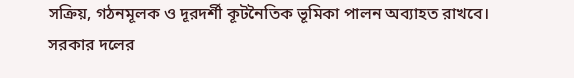সক্রিয়, গঠনমূলক ও দূরদর্শী কূটনৈতিক ভূমিকা পালন অব্যাহত রাখবে।
সরকার দলের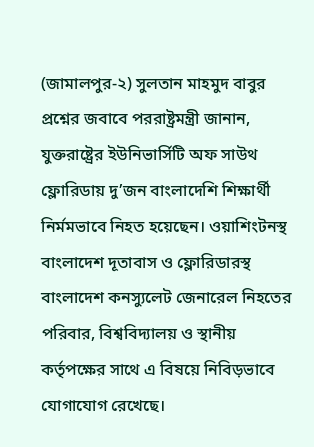(জামালপুর-২) সুলতান মাহমুদ বাবুর প্রশ্নের জবাবে পররাষ্ট্রমন্ত্রী জানান, যুক্তরাষ্ট্রের ইউনিভার্সিটি অফ সাউথ ফ্লোরিডায় দু’জন বাংলাদেশি শিক্ষার্থী নির্মমভাবে নিহত হয়েছেন। ওয়াশিংটনস্থ বাংলাদেশ দূতাবাস ও ফ্লোরিডারস্থ বাংলাদেশ কনস্যুলেট জেনারেল নিহতের পরিবার, বিশ্ববিদ্যালয় ও স্থানীয় কর্তৃপক্ষের সাথে এ বিষয়ে নিবিড়ভাবে যোগাযোগ রেখেছে।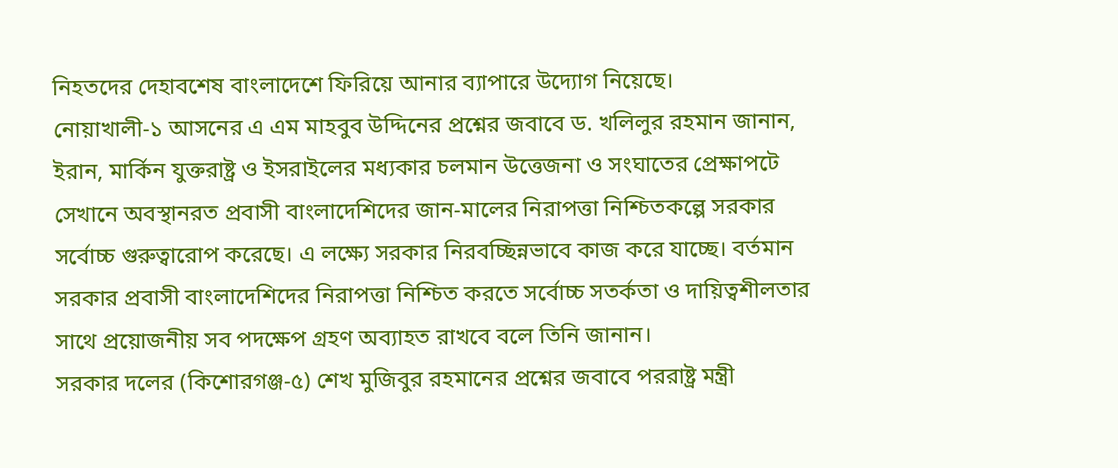নিহতদের দেহাবশেষ বাংলাদেশে ফিরিয়ে আনার ব্যাপারে উদ্যোগ নিয়েছে।
নোয়াখালী-১ আসনের এ এম মাহবুব উদ্দিনের প্রশ্নের জবাবে ড. খলিলুর রহমান জানান, ইরান, মার্কিন যুক্তরাষ্ট্র ও ইসরাইলের মধ্যকার চলমান উত্তেজনা ও সংঘাতের প্রেক্ষাপটে সেখানে অবস্থানরত প্রবাসী বাংলাদেশিদের জান-মালের নিরাপত্তা নিশ্চিতকল্পে সরকার সর্বোচ্চ গুরুত্বারোপ করেছে। এ লক্ষ্যে সরকার নিরবচ্ছিন্নভাবে কাজ করে যাচ্ছে। বর্তমান সরকার প্রবাসী বাংলাদেশিদের নিরাপত্তা নিশ্চিত করতে সর্বোচ্চ সতর্কতা ও দায়িত্বশীলতার সাথে প্রয়োজনীয় সব পদক্ষেপ গ্রহণ অব্যাহত রাখবে বলে তিনি জানান।
সরকার দলের (কিশোরগঞ্জ-৫) শেখ মুজিবুর রহমানের প্রশ্নের জবাবে পররাষ্ট্র মন্ত্রী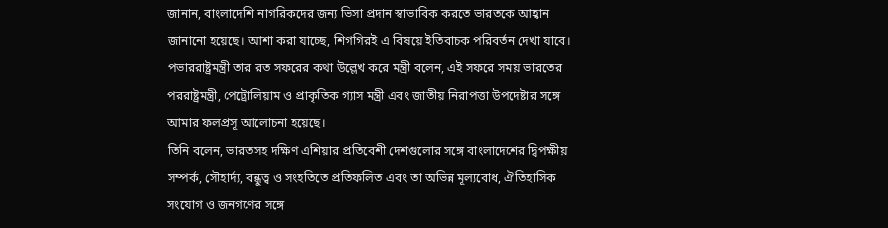জানান, বাংলাদেশি নাগরিকদের জন্য ভিসা প্রদান স্বাভাবিক করতে ভারতকে আহ্বান জানানো হয়েছে। আশা করা যাচ্ছে, শিগগিরই এ বিষয়ে ইতিবাচক পরিবর্তন দেখা যাবে।
পভাররাষ্ট্রমন্ত্রী তার রত সফরের কথা উল্লেখ করে মন্ত্রী বলেন, এই সফরে সময় ভারতের পররাষ্ট্রমন্ত্রী, পেট্রোলিয়াম ও প্রাকৃতিক গ্যাস মন্ত্রী এবং জাতীয় নিরাপত্তা উপদেষ্টার সঙ্গে আমার ফলপ্রসূ আলোচনা হয়েছে।
তিনি বলেন, ভারতসহ দক্ষিণ এশিয়ার প্রতিবেশী দেশগুলোর সঙ্গে বাংলাদেশের দ্বিপক্ষীয় সম্পর্ক, সৌহার্দ্য, বন্ধুত্ব ও সংহতিতে প্রতিফলিত এবং তা অভিন্ন মূল্যবোধ, ঐতিহাসিক সংযোগ ও জনগণের সঙ্গে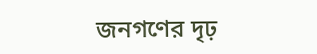জনগণের দৃঢ়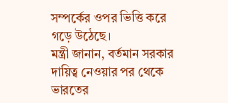সম্পর্কের ওপর ভিত্তি করে গড়ে উঠেছে।
মন্ত্রী জানান, বর্তমান সরকার দায়িত্ব নেওয়ার পর থেকে ভারতের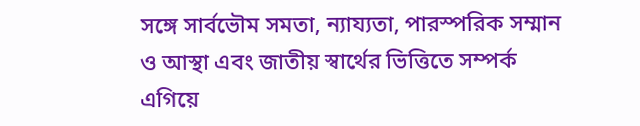সঙ্গে সার্বভৌম সমতা, ন্যায্যতা, পারস্পরিক সম্মান ও আস্থা এবং জাতীয় স্বার্থের ভিত্তিতে সম্পর্ক এগিয়ে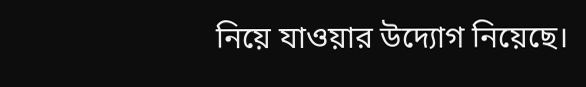নিয়ে যাওয়ার উদ্যোগ নিয়েছে।